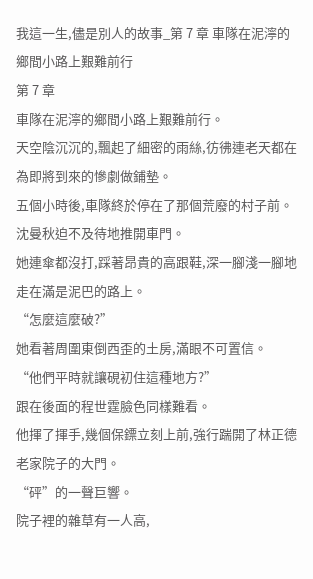我這一生,儘是別人的故事_第 7 章 車隊在泥濘的鄉間小路上艱難前行
第 7 章
車隊在泥濘的鄉間小路上艱難前行。
天空陰沉沉的,飄起了細密的雨絲,彷彿連老天都在為即將到來的慘劇做鋪墊。
五個小時後,車隊終於停在了那個荒廢的村子前。
沈曼秋迫不及待地推開車門。
她連傘都沒打,踩著昂貴的高跟鞋,深一腳淺一腳地走在滿是泥巴的路上。
“怎麼這麼破?”
她看著周圍東倒西歪的土房,滿眼不可置信。
“他們平時就讓硯初住這種地方?”
跟在後面的程世霆臉色同樣難看。
他揮了揮手,幾個保鏢立刻上前,強行踹開了林正德老家院子的大門。
“砰”的一聲巨響。
院子裡的雜草有一人高,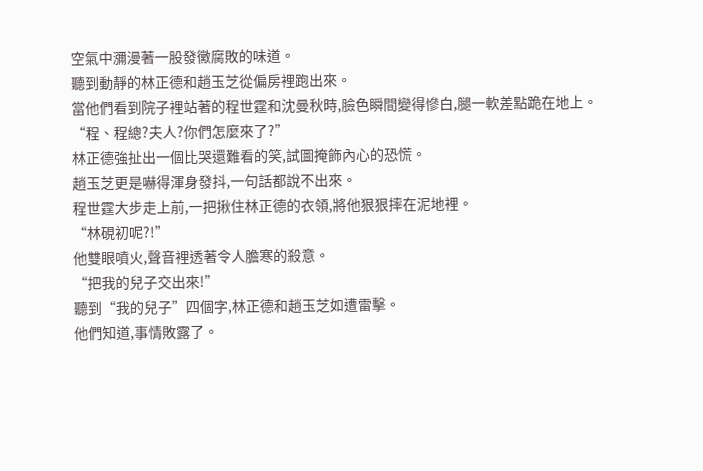空氣中瀰漫著一股發黴腐敗的味道。
聽到動靜的林正德和趙玉芝從偏房裡跑出來。
當他們看到院子裡站著的程世霆和沈曼秋時,臉色瞬間變得慘白,腿一軟差點跪在地上。
“程、程總?夫人?你們怎麼來了?”
林正德強扯出一個比哭還難看的笑,試圖掩飾內心的恐慌。
趙玉芝更是嚇得渾身發抖,一句話都說不出來。
程世霆大步走上前,一把揪住林正德的衣領,將他狠狠摔在泥地裡。
“林硯初呢?!”
他雙眼噴火,聲音裡透著令人膽寒的殺意。
“把我的兒子交出來!”
聽到“我的兒子”四個字,林正德和趙玉芝如遭雷擊。
他們知道,事情敗露了。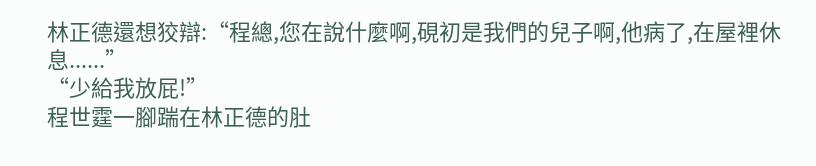林正德還想狡辯:“程總,您在說什麼啊,硯初是我們的兒子啊,他病了,在屋裡休息......”
“少給我放屁!”
程世霆一腳踹在林正德的肚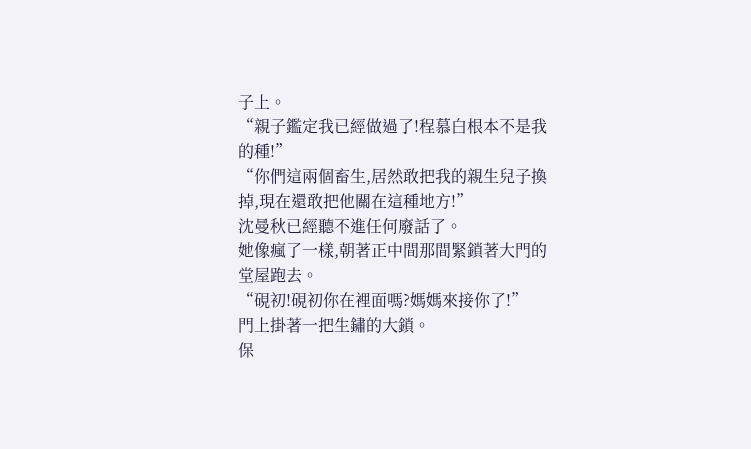子上。
“親子鑑定我已經做過了!程慕白根本不是我的種!”
“你們這兩個畜生,居然敢把我的親生兒子換掉,現在還敢把他關在這種地方!”
沈曼秋已經聽不進任何廢話了。
她像瘋了一樣,朝著正中間那間緊鎖著大門的堂屋跑去。
“硯初!硯初你在裡面嗎?媽媽來接你了!”
門上掛著一把生鏽的大鎖。
保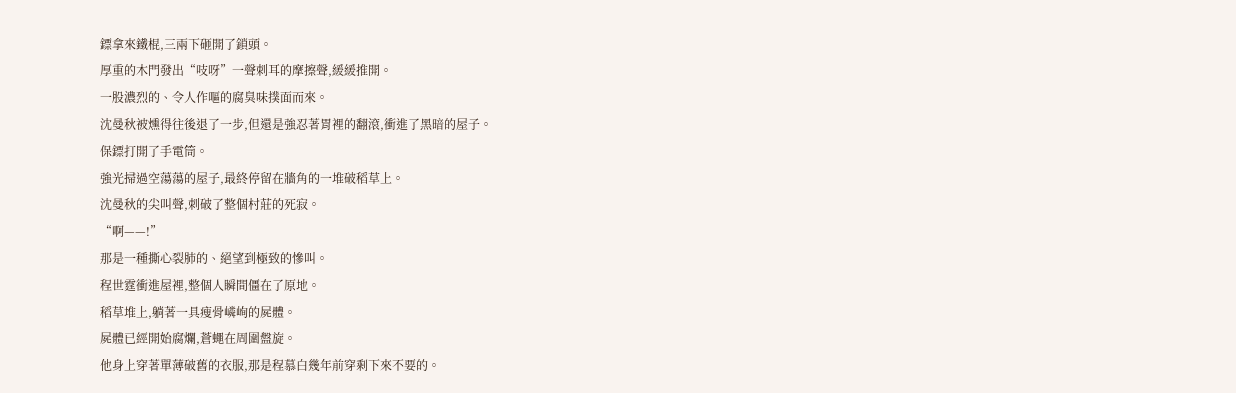鏢拿來鐵棍,三兩下砸開了鎖頭。
厚重的木門發出“吱呀”一聲刺耳的摩擦聲,緩緩推開。
一股濃烈的、令人作嘔的腐臭味撲面而來。
沈曼秋被燻得往後退了一步,但還是強忍著胃裡的翻滾,衝進了黑暗的屋子。
保鏢打開了手電筒。
強光掃過空蕩蕩的屋子,最終停留在牆角的一堆破稻草上。
沈曼秋的尖叫聲,刺破了整個村莊的死寂。
“啊——!”
那是一種撕心裂肺的、絕望到極致的慘叫。
程世霆衝進屋裡,整個人瞬間僵在了原地。
稻草堆上,躺著一具瘦骨嶙峋的屍體。
屍體已經開始腐爛,蒼蠅在周圍盤旋。
他身上穿著單薄破舊的衣服,那是程慕白幾年前穿剩下來不要的。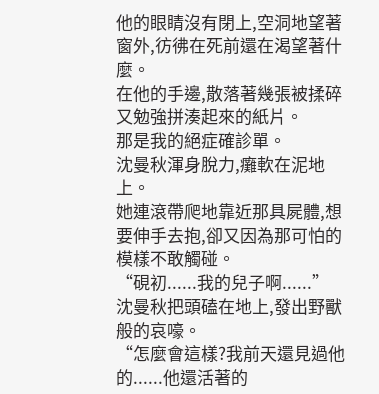他的眼睛沒有閉上,空洞地望著窗外,彷彿在死前還在渴望著什麼。
在他的手邊,散落著幾張被揉碎又勉強拼湊起來的紙片。
那是我的絕症確診單。
沈曼秋渾身脫力,癱軟在泥地上。
她連滾帶爬地靠近那具屍體,想要伸手去抱,卻又因為那可怕的模樣不敢觸碰。
“硯初......我的兒子啊......”
沈曼秋把頭磕在地上,發出野獸般的哀嚎。
“怎麼會這樣?我前天還見過他的......他還活著的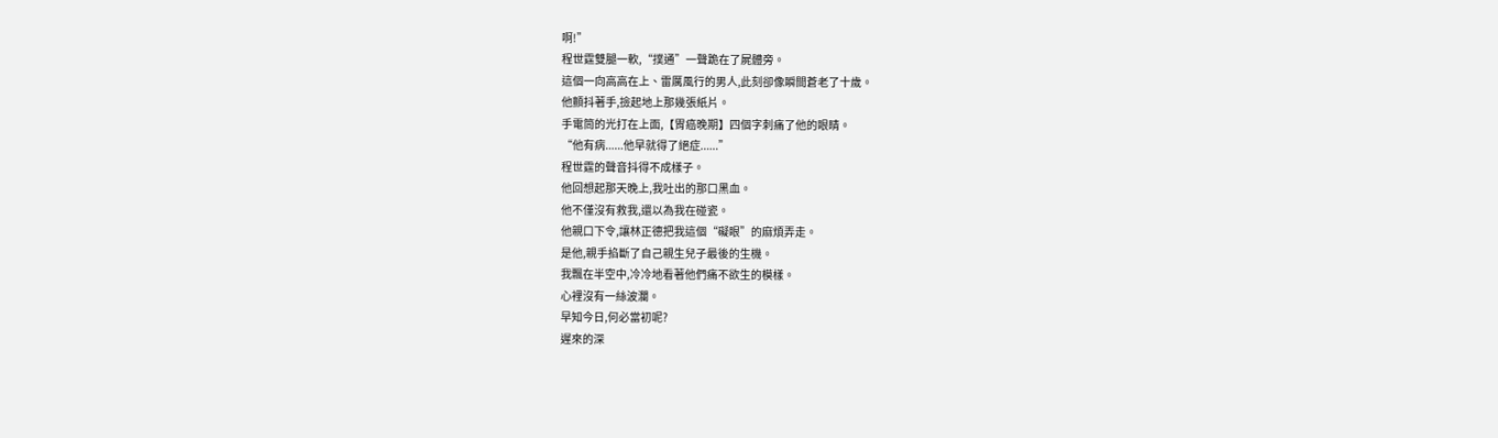啊!”
程世霆雙腿一軟,“撲通”一聲跪在了屍體旁。
這個一向高高在上、雷厲風行的男人,此刻卻像瞬間蒼老了十歲。
他顫抖著手,撿起地上那幾張紙片。
手電筒的光打在上面,【胃癌晚期】四個字刺痛了他的眼睛。
“他有病......他早就得了絕症......”
程世霆的聲音抖得不成樣子。
他回想起那天晚上,我吐出的那口黑血。
他不僅沒有救我,還以為我在碰瓷。
他親口下令,讓林正德把我這個“礙眼”的麻煩弄走。
是他,親手掐斷了自己親生兒子最後的生機。
我飄在半空中,冷冷地看著他們痛不欲生的模樣。
心裡沒有一絲波瀾。
早知今日,何必當初呢?
遲來的深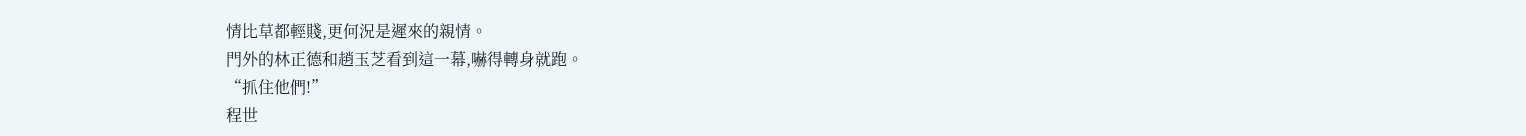情比草都輕賤,更何況是遲來的親情。
門外的林正德和趙玉芝看到這一幕,嚇得轉身就跑。
“抓住他們!”
程世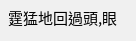霆猛地回過頭,眼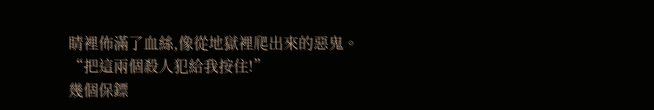睛裡佈滿了血絲,像從地獄裡爬出來的惡鬼。
“把這兩個殺人犯給我按住!”
幾個保鏢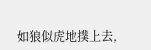如狼似虎地撲上去,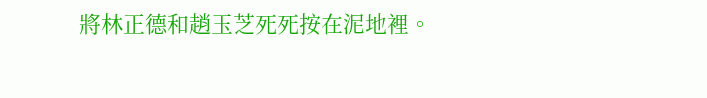將林正德和趙玉芝死死按在泥地裡。